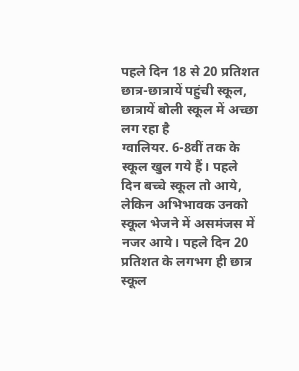पहले दिन 18 से 20 प्रतिशत छात्र-छात्रायें पहुंची स्कूल, छात्रायें बोली स्कूल में अच्छा लग रहा है
ग्वालियर. 6-8वीं तक के स्कूल खुल गये हैं। पहले दिन बच्चे स्कूल तो आये, लेकिन अभिभावक उनको स्कूल भेजने में असमंजस में नजर आये। पहले दिन 20 प्रतिशत के लगभग ही छात्र स्कूल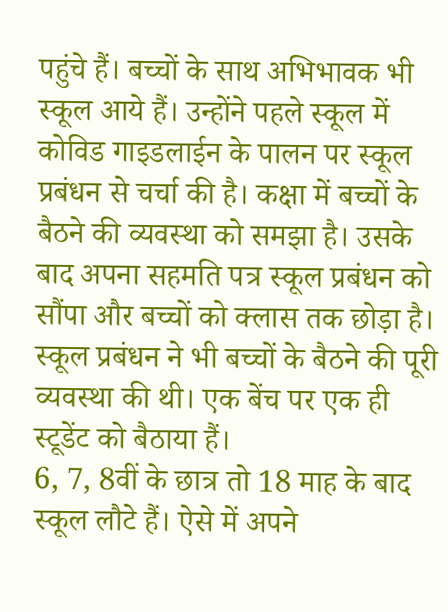पहुंचे हैं। बच्चों के साथ अभिभावक भी स्कूल आये हैं। उन्होंने पहले स्कूल में कोविड गाइडलाईन के पालन पर स्कूल प्रबंधन से चर्चा की है। कक्षा में बच्चों के बैठने की व्यवस्था को समझा है। उसके बाद अपना सहमति पत्र स्कूल प्रबंधन को सौंपा और बच्चों को क्लास तक छोड़ा है। स्कूल प्रबंधन ने भी बच्चों के बैठने की पूरी व्यवस्था की थी। एक बेंच पर एक ही स्टूडेंट को बैठाया हैं।
6, 7, 8वीं के छात्र तो 18 माह के बाद स्कूल लौटे हैं। ऐसे में अपने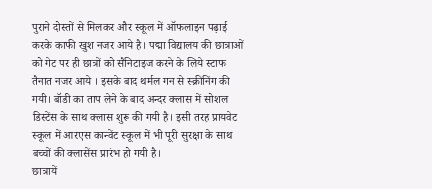पुराने दोस्तों से मिलकर और स्कूल में ऑफलाइन पढ़ाई करके काफी खुश नजर आये है। पद्मा विद्यालय की छात्राओं को गेट पर ही छात्रों को सैनिटाइज करने के लिये स्टाफ तैनात नजर आये । इसके बाद थर्मल गन से स्क्रीनिंग की गयी। बॉडी का ताप लेने के बाद अन्दर क्लास में सोशल डिस्टेंस के साथ क्लास शुरू की गयी है। इसी तरह प्रायवेट स्कूल में आरएस कान्वेंट स्कूल में भी पूरी सुरक्षा के साथ बच्चों की क्लासेंस प्रारंभ हो गयी है।
छात्रायें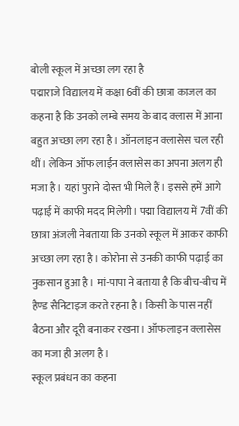बोली स्कूल में अच्छा लग रहा है
पद्माराजे विद्यालय में कक्षा 6वीं की छात्रा काजल का कहना है कि उनको लम्बे समय के बाद क्लास में आना बहुत अच्छा लग रहा है। ऑनलाइन क्लासेस चल रही थीं। लेकिन ऑफ लाईन क्लासेस का अपना अलग ही मजा है। यहां पुराने दोस्त भी मिले हैं। इससे हमें आगे पढ़ाई में काफी मदद मिलेगी। पद्मा विद्यालय में 7वीं की छात्रा अंजली नेबताया कि उनको स्कूल में आकर काफी अच्छा लग रहा है। कोरोना से उनकी काफी पढ़ाई का नुकसान हुआ है। मां-पापा ने बताया है कि बीच-बीच में हैण्ड सैनिटाइज करते रहना है। किसी के पास नहीं बैठना और दूरी बनाकर रखना। ऑफलाइन क्लासेस का मजा ही अलग है।
स्कूल प्रबंधन का कहना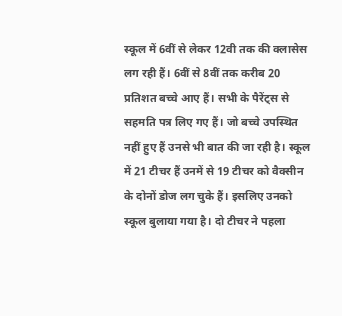स्कूल में 6वीं से लेकर 12वी तक की क्लासेस लग रही हैं। 6वीं से 8वीं तक करीब 20 प्रतिशत बच्चे आए हैं। सभी के पैरेंट्स से सहमति पत्र लिए गए हैं। जो बच्चे उपस्थित नहीं हुए हैं उनसे भी बात की जा रही है। स्कूल में 21 टीचर हैं उनमें से 19 टीचर को वैक्सीन के दोनों डोज लग चुके हैं। इसलिए उनको स्कूल बुलाया गया है। दो टीचर ने पहला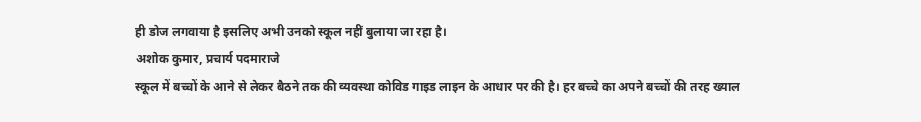ही डोज लगवाया है इसलिए अभी उनको स्कूल नहीं बुलाया जा रहा है।
अशोक कुमार, प्रचार्य पदमाराजे
स्कूल में बच्चों के आने से लेकर बैठने तक की व्यवस्था कोविड गाइड लाइन के आधार पर की है। हर बच्चे का अपने बच्चों की तरह ख्याल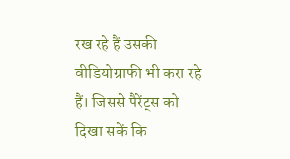रख रहे हैं उसकी वीडियोग्राफी भी करा रहे हैं। जिससे पैरेंट्स को दिखा सकें कि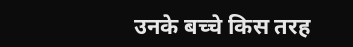उनके बच्चे किस तरह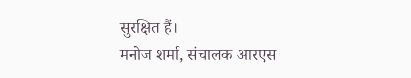सुरक्षित हैं।
मनोज शर्मा, संचालक आरएस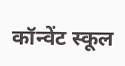कॉन्वेंट स्कूल